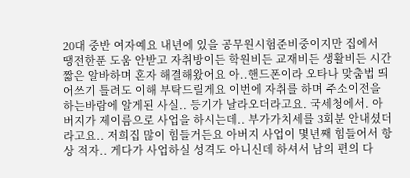20대 중반 여자예요 내년에 있을 공무원시험준비중이지만 집에서 땡전한푼 도움 안받고 자취방이든 학원비든 교재비든 생활비든 시간짧은 알바하며 혼자 해결해왔어요 아..핸드폰이라 오타나 맞춤법 띄어쓰기 틀려도 이해 부탁드릴게요 이번에 자취를 하며 주소이전을 하는바람에 알게된 사실.. 등기가 날라오더라고요. 국세청에서. 아버지가 제이름으로 사업을 하시는데.. 부가가치세를 3회분 안내셨더라고요.. 저희집 많이 힘들거든요 아버지 사업이 몇년째 힘들어서 항상 적자.. 게다가 사업하실 성격도 아니신데 하셔서 남의 편의 다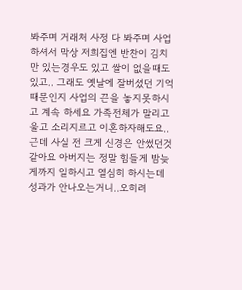봐주며 거래처 사정 다 봐주며 사업하셔서 막상 저희집엔 반찬이 김치만 있는경우도 있고 쌀이 없을때도 있고.. 그래도 옛날에 잘버셨던 기억때문인지 사업의 끈을 놓지못하시고 계속 하세요 가족전체가 말리고 울고 소리지르고 이혼하자해도요.. 근데 사실 전 크게 신경은 안썼던것같아요 아버지는 정말 힘들게 밤늦게까지 일하시고 열심히 하시는데 성과가 안나오는거니..오히려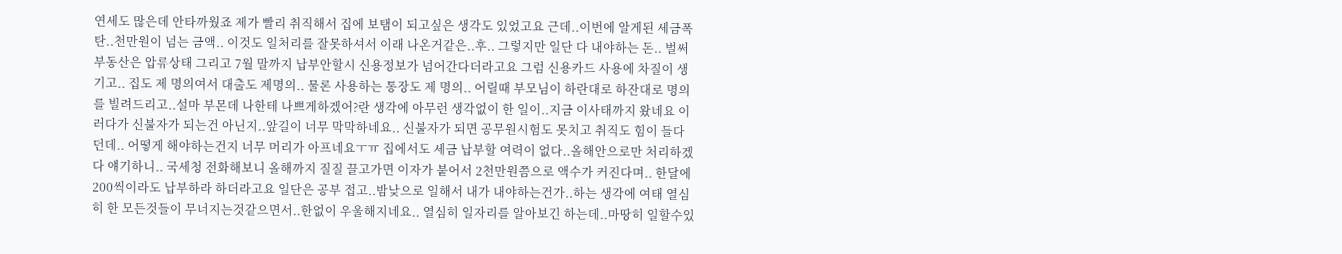연세도 많은데 안타까웠죠 제가 빨리 취직해서 집에 보탬이 되고싶은 생각도 있었고요 근데..이번에 알게된 세금폭탄..천만원이 넘는 금액.. 이것도 일처리를 잘못하셔서 이래 나온거같은..후.. 그렇지만 일단 다 내야하는 돈.. 벌써 부동산은 압류상태 그리고 7월 말까지 납부안할시 신용정보가 넘어간다더라고요 그럼 신용카드 사용에 차질이 생기고.. 집도 제 명의여서 대출도 제명의.. 물론 사용하는 통장도 제 명의.. 어릴때 부모님이 하란대로 하잔대로 명의를 빌려드리고..설마 부몬데 나한테 나쁘게하겠어?란 생각에 아무런 생각없이 한 일이..지금 이사태까지 왔네요 이러다가 신불자가 되는건 아닌지..앞길이 너무 막막하네요.. 신불자가 되면 공무원시험도 못치고 취직도 힘이 들다던데.. 어떻게 해야하는건지 너무 머리가 아프네요ㅜㅠ 집에서도 세금 납부할 여력이 없다..올해안으로만 처리하겠다 얘기하니.. 국세청 전화해보니 올해까지 질질 끌고가면 이자가 붙어서 2천만원쯤으로 액수가 커진다며.. 한달에 200씩이라도 납부하라 하더라고요 일단은 공부 접고..밤낮으로 일해서 내가 내야하는건가..하는 생각에 여태 열심히 한 모든것들이 무너지는것같으면서..한없이 우울해지네요.. 열심히 일자리를 알아보긴 하는데..마땅히 일할수있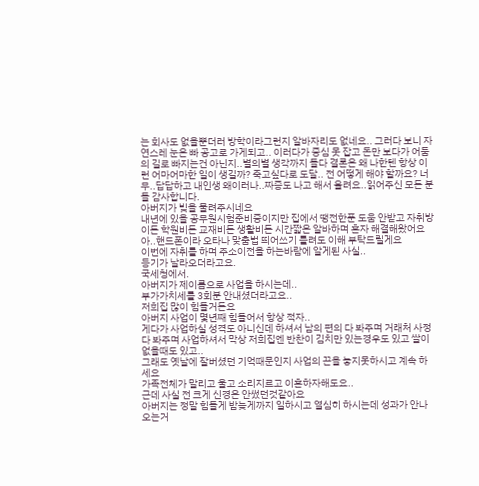는 회사도 없을뿐더러 방학이라그런지 알바자리도 없네요.. 그러다 보니 자연스레 눈은 빠 공고로 가게되고.. 이러다가 중심 못 잡고 돈만 보다가 어둠의 길로 빠지는건 아닌지..별의별 생각까지 들다 결론은 왜 나한텐 항상 이런 어마어마한 일이 생길까? 죽고싶다로 도달.. 전 어떻게 해야 할까요? 너무..답답하고 내인생 왜이러나..짜증도 나고 해서 올려요..읽어주신 모든 분들 감사합니다.
아버지가 빚을 물려주시네요
내년에 있을 공무원시험준비중이지만 집에서 땡전한푼 도움 안받고 자취방이든 학원비든 교재비든 생활비든 시간짧은 알바하며 혼자 해결해왔어요
아..핸드폰이라 오타나 맞춤법 띄어쓰기 틀려도 이해 부탁드릴게요
이번에 자취를 하며 주소이전을 하는바람에 알게된 사실..
등기가 날라오더라고요.
국세청에서.
아버지가 제이름으로 사업을 하시는데..
부가가치세를 3회분 안내셨더라고요..
저희집 많이 힘들거든요
아버지 사업이 몇년째 힘들어서 항상 적자..
게다가 사업하실 성격도 아니신데 하셔서 남의 편의 다 봐주며 거래처 사정 다 봐주며 사업하셔서 막상 저희집엔 반찬이 김치만 있는경우도 있고 쌀이 없을때도 있고..
그래도 옛날에 잘버셨던 기억때문인지 사업의 끈을 놓지못하시고 계속 하세요
가족전체가 말리고 울고 소리지르고 이혼하자해도요..
근데 사실 전 크게 신경은 안썼던것같아요
아버지는 정말 힘들게 밤늦게까지 일하시고 열심히 하시는데 성과가 안나오는거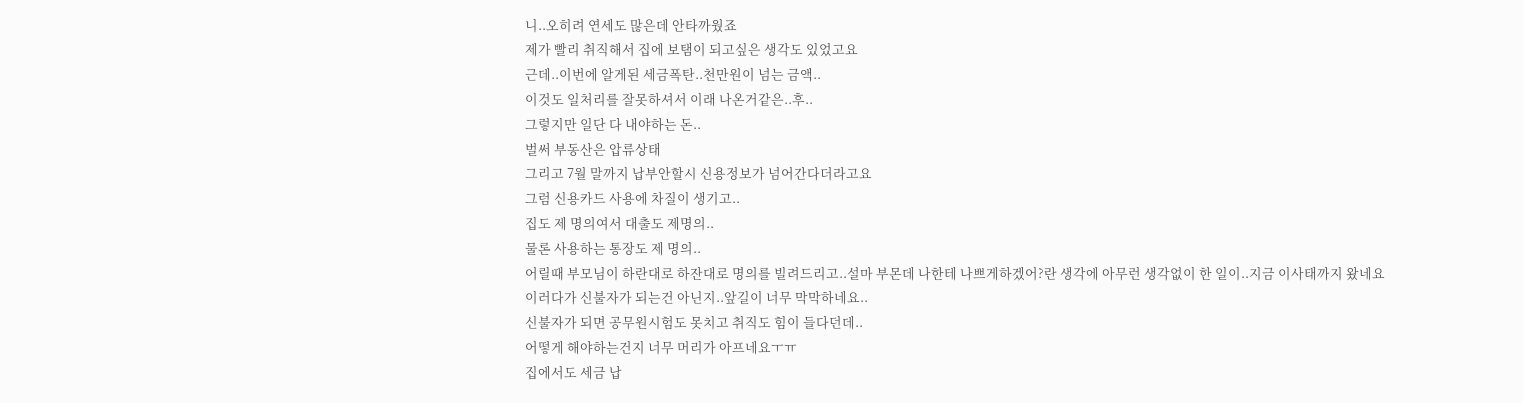니..오히려 연세도 많은데 안타까웠죠
제가 빨리 취직해서 집에 보탬이 되고싶은 생각도 있었고요
근데..이번에 알게된 세금폭탄..천만원이 넘는 금액..
이것도 일처리를 잘못하셔서 이래 나온거같은..후..
그렇지만 일단 다 내야하는 돈..
벌써 부동산은 압류상태
그리고 7월 말까지 납부안할시 신용정보가 넘어간다더라고요
그럼 신용카드 사용에 차질이 생기고..
집도 제 명의여서 대출도 제명의..
물론 사용하는 통장도 제 명의..
어릴때 부모님이 하란대로 하잔대로 명의를 빌려드리고..설마 부몬데 나한테 나쁘게하겠어?란 생각에 아무런 생각없이 한 일이..지금 이사태까지 왔네요
이러다가 신불자가 되는건 아닌지..앞길이 너무 막막하네요..
신불자가 되면 공무원시험도 못치고 취직도 힘이 들다던데..
어떻게 해야하는건지 너무 머리가 아프네요ㅜㅠ
집에서도 세금 납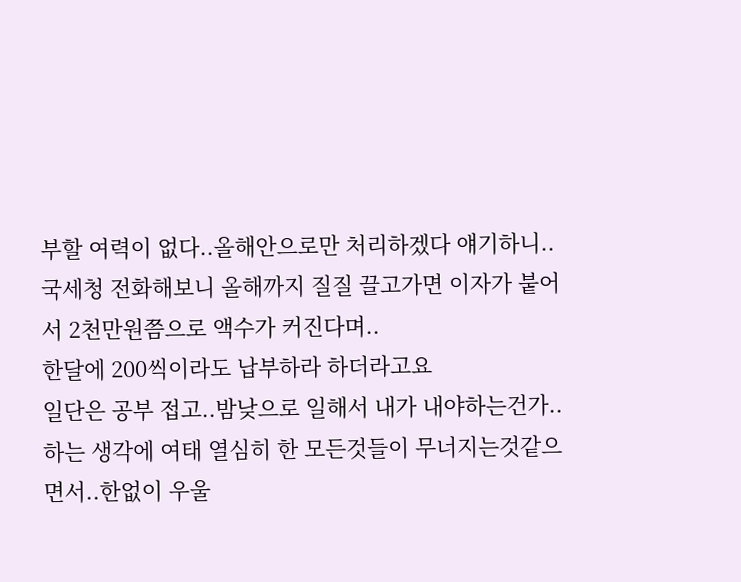부할 여력이 없다..올해안으로만 처리하겠다 얘기하니..
국세청 전화해보니 올해까지 질질 끌고가면 이자가 붙어서 2천만원쯤으로 액수가 커진다며..
한달에 200씩이라도 납부하라 하더라고요
일단은 공부 접고..밤낮으로 일해서 내가 내야하는건가..하는 생각에 여태 열심히 한 모든것들이 무너지는것같으면서..한없이 우울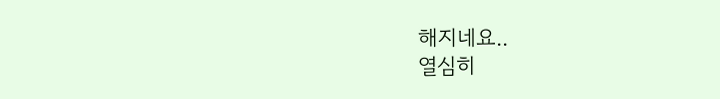해지네요..
열심히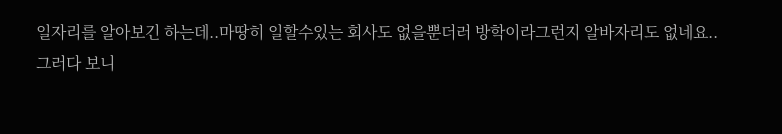일자리를 알아보긴 하는데..마땅히 일할수있는 회사도 없을뿐더러 방학이라그런지 알바자리도 없네요..
그러다 보니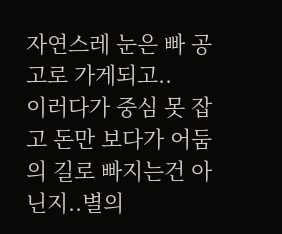자연스레 눈은 빠 공고로 가게되고..
이러다가 중심 못 잡고 돈만 보다가 어둠의 길로 빠지는건 아닌지..별의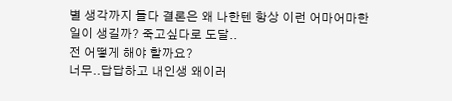별 생각까지 들다 결론은 왜 나한텐 항상 이런 어마어마한 일이 생길까? 죽고싶다로 도달..
전 어떻게 해야 할까요?
너무..답답하고 내인생 왜이러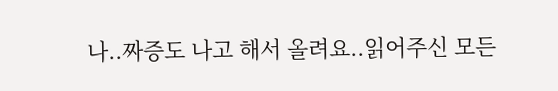나..짜증도 나고 해서 올려요..읽어주신 모든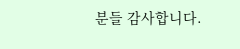분들 감사합니다.